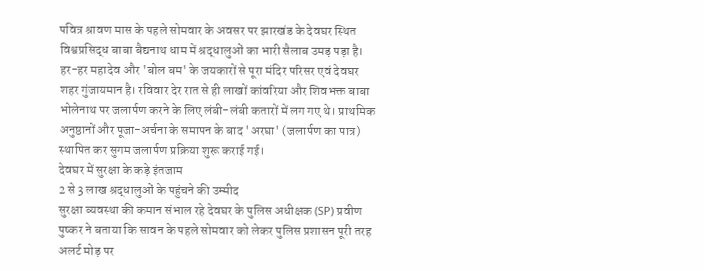पवित्र श्रावण मास के पहले सोमवार के अवसर पर झारखंड के देवघर स्थित विश्वप्रसिद्ध बाबा बैद्यनाथ धाम में श्रद्धालुओं का भारी सैलाब उमड़ पड़ा है। हर-हर महादेव और 'बोल बम' के जयकारों से पूरा मंदिर परिसर एवं देवघर शहर गुंजायमान है। रविवार देर रात से ही लाखों कांवरिया और शिवभक्त बाबा भोलेनाथ पर जलार्पण करने के लिए लंबी-लंबी कतारों में लग गए थे। प्राथमिक अनुष्ठानों और पूजा-अर्चना के समापन के बाद 'अरघा' (जलार्पण का पात्र) स्थापित कर सुगम जलार्पण प्रक्रिया शुरू कराई गई।
देवघर में सुरक्षा के कड़े इंतजाम
2 से 3 लाख श्रद्धालुओं के पहुंचने की उम्मीद
सुरक्षा व्यवस्था की कमान संभाल रहे देवघर के पुलिस अधीक्षक (SP) प्रवीण पुष्कर ने बताया कि सावन के पहले सोमवार को लेकर पुलिस प्रशासन पूरी तरह अलर्ट मोड़ पर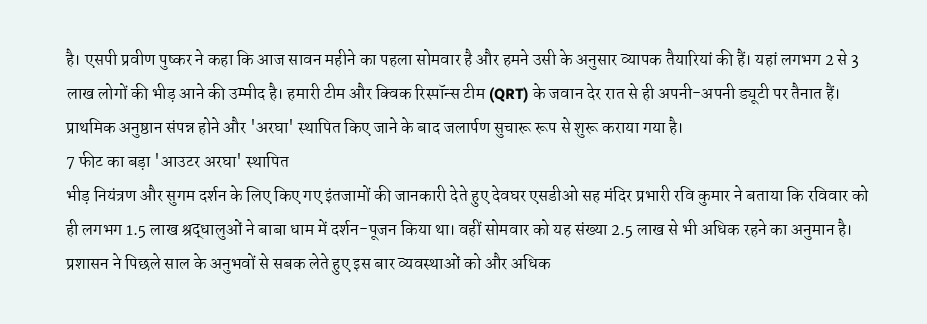है। एसपी प्रवीण पुष्कर ने कहा कि आज सावन महीने का पहला सोमवार है और हमने उसी के अनुसार व्यापक तैयारियां की हैं। यहां लगभग 2 से 3 लाख लोगों की भीड़ आने की उम्मीद है। हमारी टीम और क्विक रिस्पॉन्स टीम (QRT) के जवान देर रात से ही अपनी-अपनी ड्यूटी पर तैनात हैं। प्राथमिक अनुष्ठान संपन्न होने और 'अरघा' स्थापित किए जाने के बाद जलार्पण सुचारू रूप से शुरू कराया गया है।
7 फीट का बड़ा 'आउटर अरघा' स्थापित
भीड़ नियंत्रण और सुगम दर्शन के लिए किए गए इंतजामों की जानकारी देते हुए देवघर एसडीओ सह मंदिर प्रभारी रवि कुमार ने बताया कि रविवार को ही लगभग 1.5 लाख श्रद्धालुओं ने बाबा धाम में दर्शन-पूजन किया था। वहीं सोमवार को यह संख्या 2.5 लाख से भी अधिक रहने का अनुमान है। प्रशासन ने पिछले साल के अनुभवों से सबक लेते हुए इस बार व्यवस्थाओं को और अधिक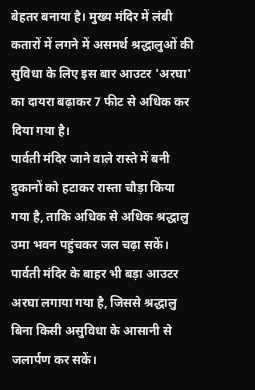बेहतर बनाया है। मुख्य मंदिर में लंबी कतारों में लगने में असमर्थ श्रद्धालुओं की सुविधा के लिए इस बार आउटर 'अरघा' का दायरा बढ़ाकर 7 फीट से अधिक कर दिया गया है।
पार्वती मंदिर जाने वाले रास्ते में बनी दुकानों को हटाकर रास्ता चौड़ा किया गया है, ताकि अधिक से अधिक श्रद्धालु उमा भवन पहुंचकर जल चढ़ा सकें। पार्वती मंदिर के बाहर भी बड़ा आउटर अरघा लगाया गया है, जिससे श्रद्धालु बिना किसी असुविधा के आसानी से जलार्पण कर सकें।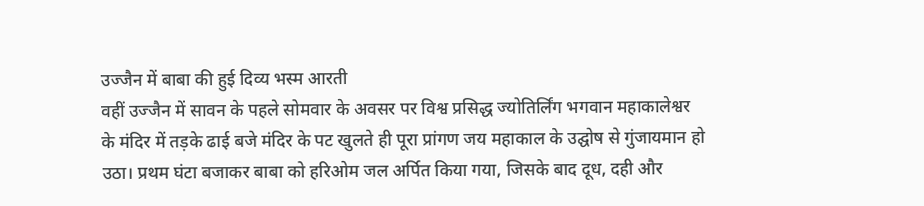उज्जैन में बाबा की हुई दिव्य भस्म आरती
वहीं उज्जैन में सावन के पहले सोमवार के अवसर पर विश्व प्रसिद्ध ज्योतिर्लिंग भगवान महाकालेश्वर के मंदिर में तड़के ढाई बजे मंदिर के पट खुलते ही पूरा प्रांगण जय महाकाल के उद्घोष से गुंजायमान हो उठा। प्रथम घंटा बजाकर बाबा को हरिओम जल अर्पित किया गया, जिसके बाद दूध, दही और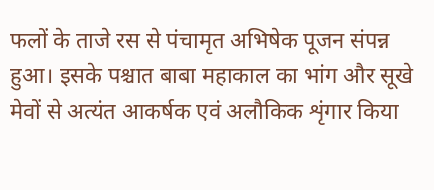फलों के ताजे रस से पंचामृत अभिषेक पूजन संपन्न हुआ। इसके पश्चात बाबा महाकाल का भांग और सूखे मेवों से अत्यंत आकर्षक एवं अलौकिक शृंगार किया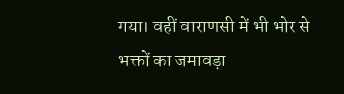गया। वहीं वाराणसी में भी भोर से भक्तों का जमावड़ा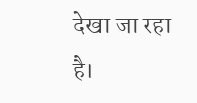देखा जा रहा है।